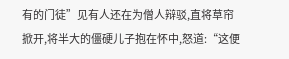有的门徒”见有人还在为僧人辩驳,直将草帘掀开,将半大的僵硬儿子抱在怀中,怒道:“这便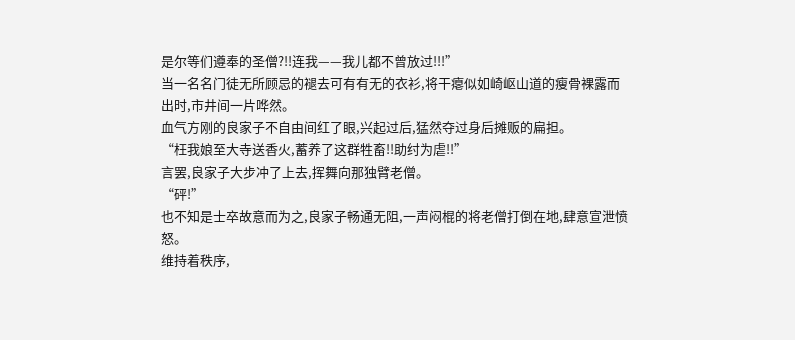是尔等们遵奉的圣僧?!!连我——我儿都不曾放过!!!”
当一名名门徒无所顾忌的褪去可有有无的衣衫,将干瘪似如崎岖山道的瘦骨裸露而出时,市井间一片哗然。
血气方刚的良家子不自由间红了眼,兴起过后,猛然夺过身后摊贩的扁担。
“枉我娘至大寺送香火,蓄养了这群牲畜!!助纣为虐!!”
言罢,良家子大步冲了上去,挥舞向那独臂老僧。
“砰!”
也不知是士卒故意而为之,良家子畅通无阻,一声闷棍的将老僧打倒在地,肆意宣泄愤怒。
维持着秩序,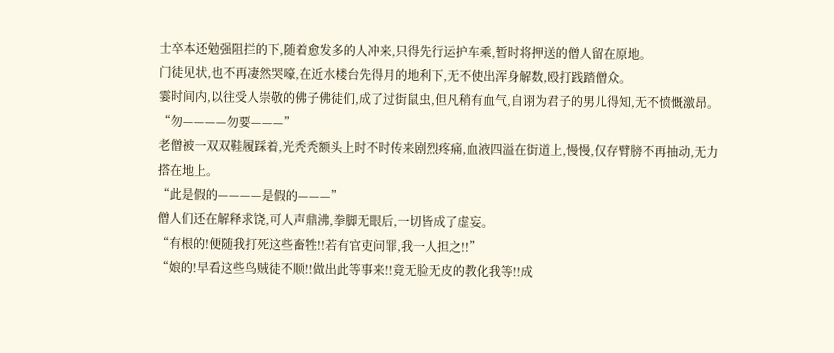士卒本还勉强阻拦的下,随着愈发多的人冲来,只得先行运护车乘,暂时将押送的僧人留在原地。
门徒见状,也不再凄然哭嚎,在近水楼台先得月的地利下,无不使出浑身解数,殴打践踏僧众。
霎时间内,以往受人崇敬的佛子佛徒们,成了过街鼠虫,但凡稍有血气,自诩为君子的男儿得知,无不愤慨激昂。
“勿————勿要———”
老僧被一双双鞋履踩着,光秃秃额头上时不时传来剧烈疼痛,血液四溢在街道上,慢慢,仅存臂膀不再抽动,无力搭在地上。
“此是假的————是假的———”
僧人们还在解释求饶,可人声鼎沸,拳脚无眼后,一切皆成了虚妄。
“有根的!便随我打死这些畜牲!!若有官吏问罪,我一人担之!!”
“娘的!早看这些鸟贼徒不顺!!做出此等事来!!竟无脸无皮的教化我等!!成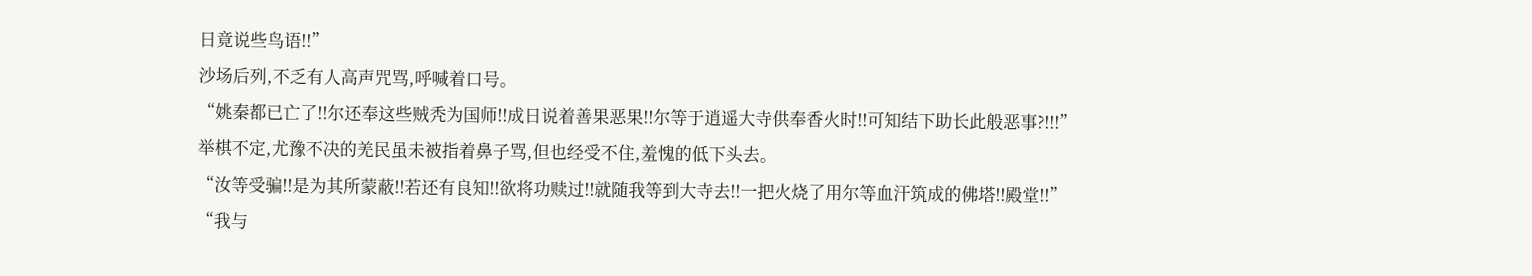日竟说些鸟语!!”
沙场后列,不乏有人高声咒骂,呼喊着口号。
“姚秦都已亡了!!尔还奉这些贼秃为国师!!成日说着善果恶果!!尔等于逍遥大寺供奉香火时!!可知结下助长此般恶事?!!!”
举棋不定,尤豫不决的羌民虽未被指着鼻子骂,但也经受不住,羞愧的低下头去。
“汝等受骗!!是为其所蒙蔽!!若还有良知!!欲将功赎过!!就随我等到大寺去!!一把火烧了用尔等血汗筑成的佛塔!!殿堂!!”
“我与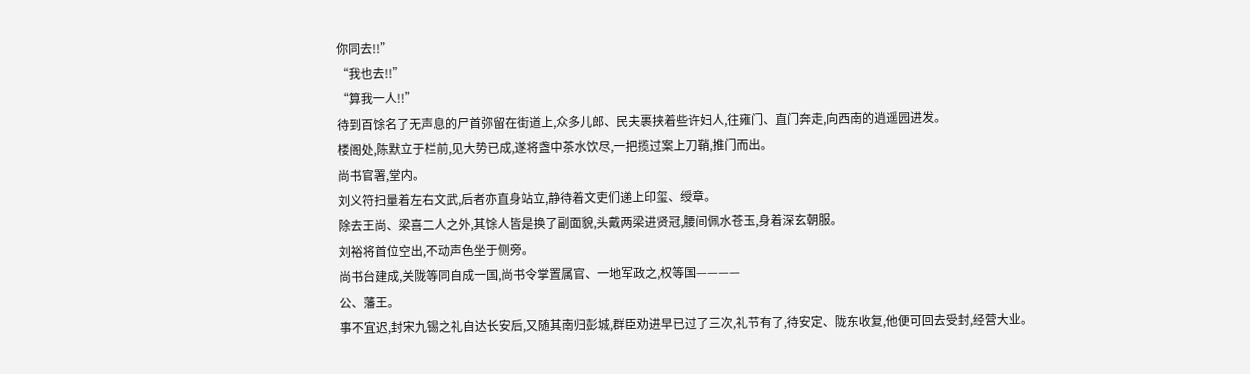你同去!!”
“我也去!!”
“算我一人!!”
待到百馀名了无声息的尸首弥留在街道上,众多儿郎、民夫裹挟着些许妇人,往雍门、直门奔走,向西南的逍遥园进发。
楼阁处,陈默立于栏前,见大势已成,遂将盏中茶水饮尽,一把揽过案上刀鞘,推门而出。
尚书官署,堂内。
刘义符扫量着左右文武,后者亦直身站立,静待着文吏们递上印玺、绶章。
除去王尚、梁喜二人之外,其馀人皆是换了副面貌,头戴两梁进贤冠,腰间佩水苍玉,身着深玄朝服。
刘裕将首位空出,不动声色坐于侧旁。
尚书台建成,关陇等同自成一国,尚书令掌置属官、一地军政之,权等国————
公、藩王。
事不宜迟,封宋九锡之礼自达长安后,又随其南归彭城,群臣劝进早已过了三次,礼节有了,待安定、陇东收复,他便可回去受封,经营大业。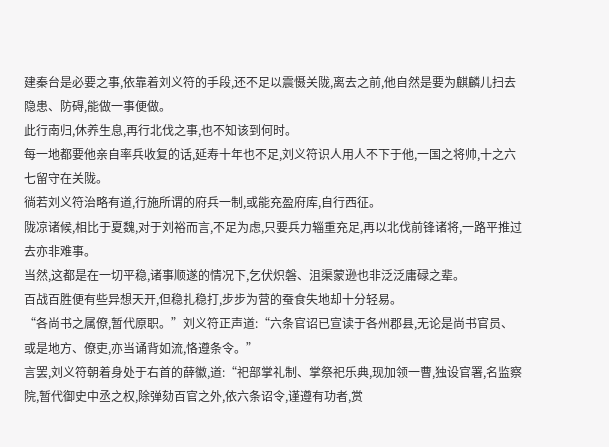建秦台是必要之事,依靠着刘义符的手段,还不足以震慑关陇,离去之前,他自然是要为麒麟儿扫去隐患、防碍,能做一事便做。
此行南归,休养生息,再行北伐之事,也不知该到何时。
每一地都要他亲自率兵收复的话,延寿十年也不足,刘义符识人用人不下于他,一国之将帅,十之六七留守在关陇。
徜若刘义符治略有道,行施所谓的府兵一制,或能充盈府库,自行西征。
陇凉诸候,相比于夏魏,对于刘裕而言,不足为虑,只要兵力辎重充足,再以北伐前锋诸将,一路平推过去亦非难事。
当然,这都是在一切平稳,诸事顺遂的情况下,乞伏炽磐、沮渠蒙逊也非泛泛庸碌之辈。
百战百胜便有些异想天开,但稳扎稳打,步步为营的蚕食失地却十分轻易。
“各尚书之属僚,暂代原职。”刘义符正声道:“六条官诏已宣读于各州郡县,无论是尚书官员、或是地方、僚吏,亦当诵背如流,恪遵条令。”
言罢,刘义符朝着身处于右首的薛徽,道:“祀部掌礼制、掌祭祀乐典,现加领一曹,独设官署,名监察院,暂代御史中丞之权,除弹劾百官之外,依六条诏令,谨遵有功者,赏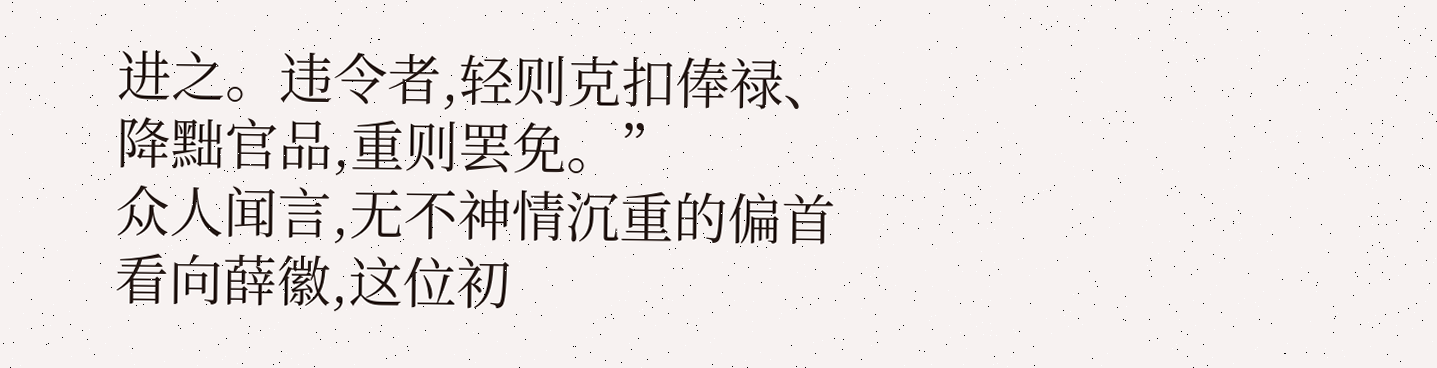进之。违令者,轻则克扣俸禄、降黜官品,重则罢免。”
众人闻言,无不神情沉重的偏首看向薛徽,这位初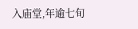入庙堂,年逾七旬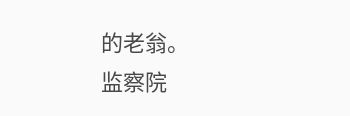的老翁。
监察院